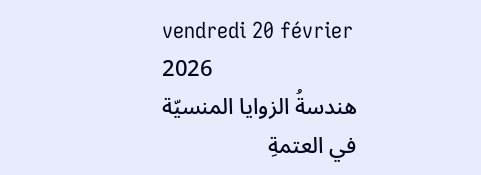vendredi 20 février 2026
هندسةُ الزوايا المنسيّة
في العتمةِ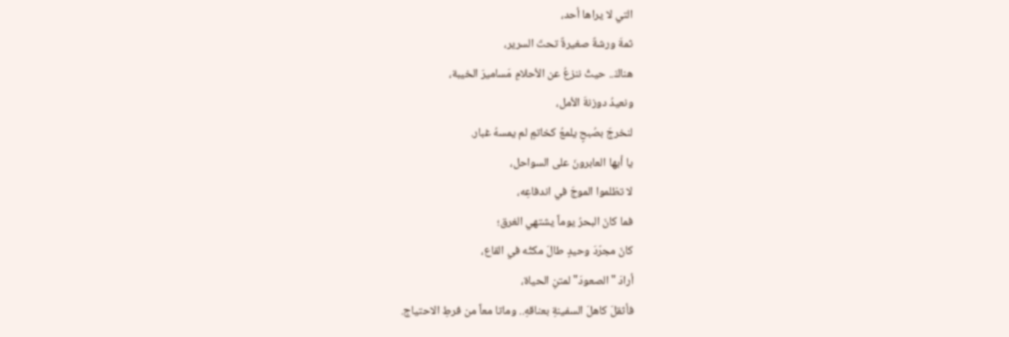التي لا يراها أحد،
ثمةَ ورشةٌ صغيرةٌ تحتَ السرير،
هناكَ.. حيثُ ننزعُ عن الأحلامِ مَساميرَ الخيبة،
ونعيدُ دوزنةَ الأمل،
لنخرجَ بصُبحٍ يلمعُ كخاتمٍ لم يمسهُ غبار.
يا أيها العابرونَ على السواحل،
لا تظلموا الموجَ في اندفاعِه،
فما كانَ البحرُ يوماً يشتهي الغرق؛
كانَ مجرّدَ وحيدٍ طالَ مكثُه في القاع،
أرادَ "الصعودَ" لمتنِ الحياة،
فأثقلَ كاهلَ السفينةِ بعناقهِ.. وماتا معاً من فرطِ الاحتياج.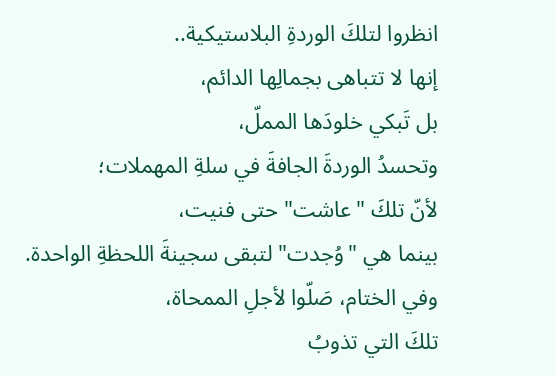انظروا لتلكَ الوردةِ البلاستيكية..
إنها لا تتباهى بجمالِها الدائم،
بل تَبكي خلودَها المملّ،
وتحسدُ الوردةَ الجافةَ في سلةِ المهملات؛
لأنّ تلكَ "عاشت" حتى فنيت،
بينما هي "وُجدت" لتبقى سجينةَ اللحظةِ الواحدة.
وفي الختام، صَلّوا لأجلِ الممحاة،
تلكَ التي تذوبُ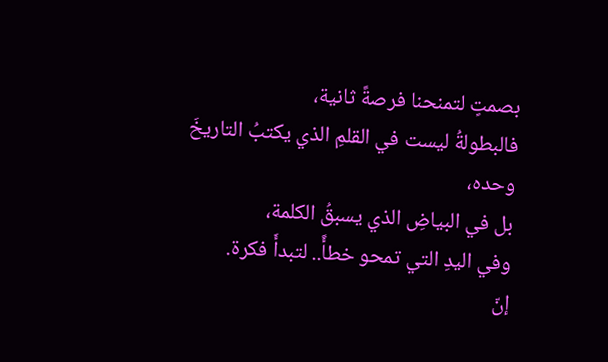بصمتٍ لتمنحنا فرصةً ثانية،
فالبطولةُ ليست في القلمِ الذي يكتبُ التاريخَ وحده،
بل في البياضِ الذي يسبقُ الكلمة،
وفي اليدِ التي تمحو خطأً.. لتبدأَ فكرة.
إنّ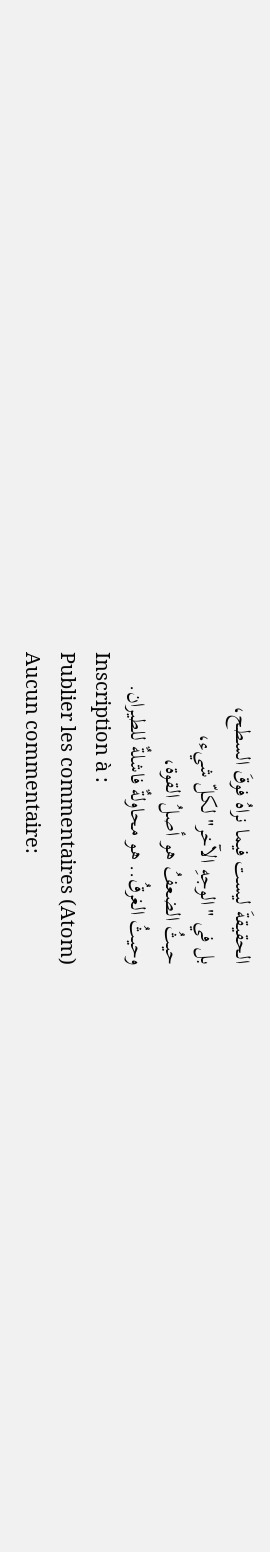الحقيقةَ ليست فيما نراهُ فوقَ السطح،
بل في "الوجهِ الآخر" لكلّ شيء،
حيثُ الضعفُ هو أصلُ القوة،
وحيثُ الغرقُ.. هو محاولةٌ فاشلةٌ للطيران.
Inscription à :
Publier les commentaires (Atom)
Aucun commentaire: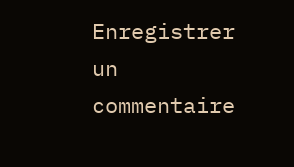Enregistrer un commentaire